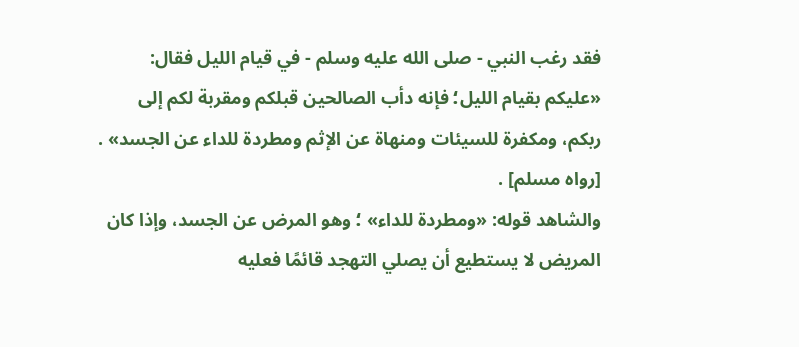فقد رغب النبي - صلى الله عليه وسلم - في قيام الليل فقال: «عليكم بقيام الليل؛ فإنه دأب الصالحين قبلكم ومقربة لكم إلى ربكم، ومكفرة للسيئات ومنهاة عن الإثم ومطردة للداء عن الجسد» . [رواه مسلم] .
والشاهد قوله: «ومطردة للداء» ؛ وهو المرض عن الجسد، وإذا كان المريض لا يستطيع أن يصلي التهجد قائمًا فعليه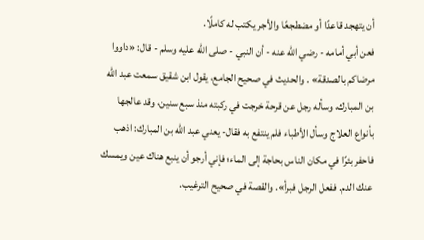أن يتهجد قاعدًا أو مضطجعًا والأجر يكتب له كاملًا.
فعن أبي أمامه - رضي الله عنه - أن النبي - صلى الله عليه وسلم - قال: «داووا مرضاكم بالصدقة» . والحديث في صحيح الجامع، يقول ابن شقيق سمعت عبد الله بن المبارك، وسأله رجل عن قرحة خرجت في ركبته منذ سبع سنين، وقد عالجها بأنواع العلاج وسأل الأطباء فلم ينتفع به فقال- يعني عبد الله بن المبارك: اذهب فاحفر بئرًا في مكان الناس بحاجة إلى الماء؛ فإني أرجو أن ينبع هناك عين ويمسك عنك الدم. ففعل الرجل فبرأ». والقصة في صحيح الترغيب.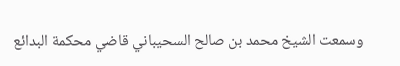وسمعت الشيخ محمد بن صالح السحيباني قاضي محكمة البدائع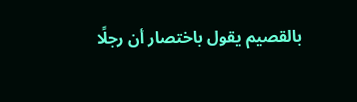بالقصيم يقول باختصار أن رجلًا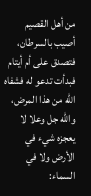من أهل القصيم أصيب بالسرطان، فتصدق على أم أيتام فبدأت تدعو له فشفاه الله من هذا المرض، والله جل وعلا لا يعجزه شيء في الأرض ولا في السماء: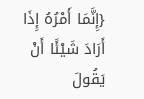{إِنَّمَا أَمْرُهُ إِذَا أَرَادَ شَيْئًا أَنْ يَقُولَ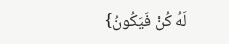لَهُ كُنْ فَيَكُونُ}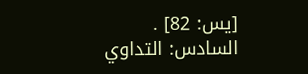[يس: 82] .
السادس: التداوي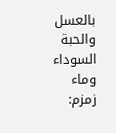بالعسل والحبة السوداء وماء زمزم: